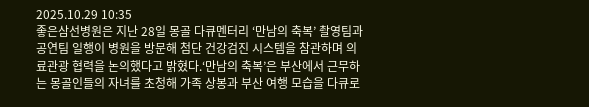2025.10.29 10:35
좋은삼선병원은 지난 28일 몽골 다큐멘터리 ‘만남의 축복’ 촬영팀과 공연팀 일행이 병원을 방문해 첨단 건강검진 시스템을 참관하며 의료관광 협력을 논의했다고 밝혔다.‘만남의 축복’은 부산에서 근무하는 몽골인들의 자녀를 초청해 가족 상봉과 부산 여행 모습을 다큐로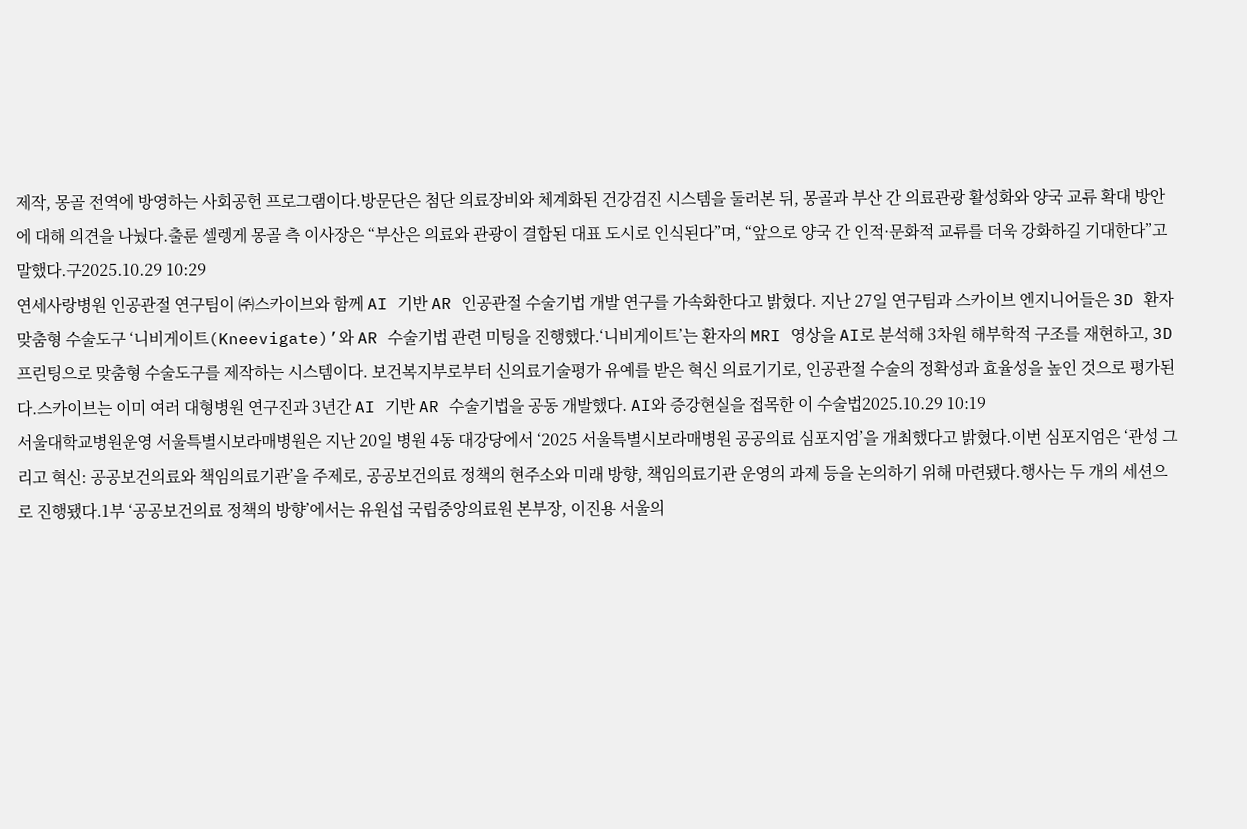제작, 몽골 전역에 방영하는 사회공헌 프로그램이다.방문단은 첨단 의료장비와 체계화된 건강검진 시스템을 둘러본 뒤, 몽골과 부산 간 의료관광 활성화와 양국 교류 확대 방안에 대해 의견을 나눴다.출룬 셀렝게 몽골 측 이사장은 “부산은 의료와 관광이 결합된 대표 도시로 인식된다”며, “앞으로 양국 간 인적·문화적 교류를 더욱 강화하길 기대한다”고 말했다.구2025.10.29 10:29
연세사랑병원 인공관절 연구팀이 ㈜스카이브와 함께 AI 기반 AR 인공관절 수술기법 개발 연구를 가속화한다고 밝혔다. 지난 27일 연구팀과 스카이브 엔지니어들은 3D 환자 맞춤형 수술도구 ‘니비게이트(Kneevigate)’와 AR 수술기법 관련 미팅을 진행했다.‘니비게이트’는 환자의 MRI 영상을 AI로 분석해 3차원 해부학적 구조를 재현하고, 3D 프린팅으로 맞춤형 수술도구를 제작하는 시스템이다. 보건복지부로부터 신의료기술평가 유예를 받은 혁신 의료기기로, 인공관절 수술의 정확성과 효율성을 높인 것으로 평가된다.스카이브는 이미 여러 대형병원 연구진과 3년간 AI 기반 AR 수술기법을 공동 개발했다. AI와 증강현실을 접목한 이 수술법2025.10.29 10:19
서울대학교병원운영 서울특별시보라매병원은 지난 20일 병원 4동 대강당에서 ‘2025 서울특별시보라매병원 공공의료 심포지엄’을 개최했다고 밝혔다.이번 심포지엄은 ‘관성 그리고 혁신: 공공보건의료와 책임의료기관’을 주제로, 공공보건의료 정책의 현주소와 미래 방향, 책임의료기관 운영의 과제 등을 논의하기 위해 마련됐다.행사는 두 개의 세션으로 진행됐다.1부 ‘공공보건의료 정책의 방향’에서는 유원섭 국립중앙의료원 본부장, 이진용 서울의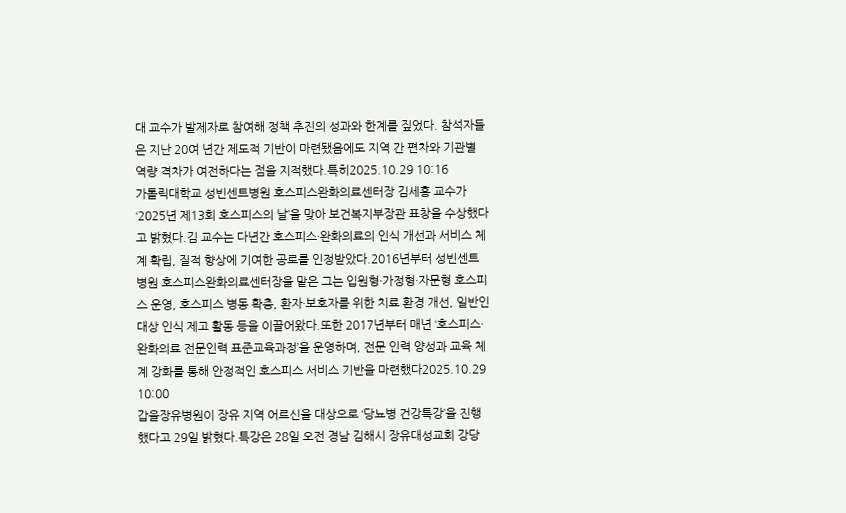대 교수가 발제자로 참여해 정책 추진의 성과와 한계를 짚었다. 참석자들은 지난 20여 년간 제도적 기반이 마련됐음에도 지역 간 편차와 기관별 역량 격차가 여전하다는 점을 지적했다.특히2025.10.29 10:16
가톨릭대학교 성빈센트병원 호스피스완화의료센터장 김세홍 교수가 ‘2025년 제13회 호스피스의 날’을 맞아 보건복지부장관 표창을 수상했다고 밝혔다.김 교수는 다년간 호스피스·완화의료의 인식 개선과 서비스 체계 확립, 질적 향상에 기여한 공로를 인정받았다.2016년부터 성빈센트병원 호스피스완화의료센터장을 맡은 그는 입원형·가정형·자문형 호스피스 운영, 호스피스 병동 확충, 환자·보호자를 위한 치료 환경 개선, 일반인 대상 인식 제고 활동 등을 이끌어왔다.또한 2017년부터 매년 ‘호스피스·완화의료 전문인력 표준교육과정’을 운영하며, 전문 인력 양성과 교육 체계 강화를 통해 안정적인 호스피스 서비스 기반을 마련했다2025.10.29 10:00
갑을장유병원이 장유 지역 어르신을 대상으로 ‘당뇨병 건강특강’을 진행했다고 29일 밝혔다.특강은 28일 오전 경남 김해시 장유대성교회 강당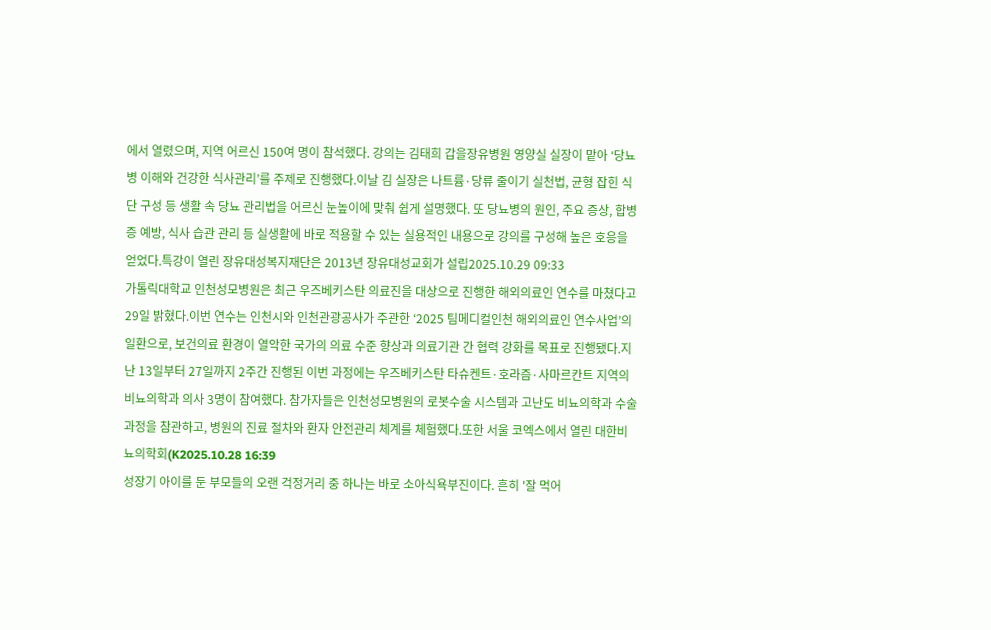에서 열렸으며, 지역 어르신 150여 명이 참석했다. 강의는 김태희 갑을장유병원 영양실 실장이 맡아 ‘당뇨병 이해와 건강한 식사관리’를 주제로 진행했다.이날 김 실장은 나트륨·당류 줄이기 실천법, 균형 잡힌 식단 구성 등 생활 속 당뇨 관리법을 어르신 눈높이에 맞춰 쉽게 설명했다. 또 당뇨병의 원인, 주요 증상, 합병증 예방, 식사 습관 관리 등 실생활에 바로 적용할 수 있는 실용적인 내용으로 강의를 구성해 높은 호응을 얻었다.특강이 열린 장유대성복지재단은 2013년 장유대성교회가 설립2025.10.29 09:33
가톨릭대학교 인천성모병원은 최근 우즈베키스탄 의료진을 대상으로 진행한 해외의료인 연수를 마쳤다고 29일 밝혔다.이번 연수는 인천시와 인천관광공사가 주관한 ‘2025 팀메디컬인천 해외의료인 연수사업’의 일환으로, 보건의료 환경이 열악한 국가의 의료 수준 향상과 의료기관 간 협력 강화를 목표로 진행됐다.지난 13일부터 27일까지 2주간 진행된 이번 과정에는 우즈베키스탄 타슈켄트·호라즘·사마르칸트 지역의 비뇨의학과 의사 3명이 참여했다. 참가자들은 인천성모병원의 로봇수술 시스템과 고난도 비뇨의학과 수술 과정을 참관하고, 병원의 진료 절차와 환자 안전관리 체계를 체험했다.또한 서울 코엑스에서 열린 대한비뇨의학회(K2025.10.28 16:39
성장기 아이를 둔 부모들의 오랜 걱정거리 중 하나는 바로 소아식욕부진이다. 흔히 '잘 먹어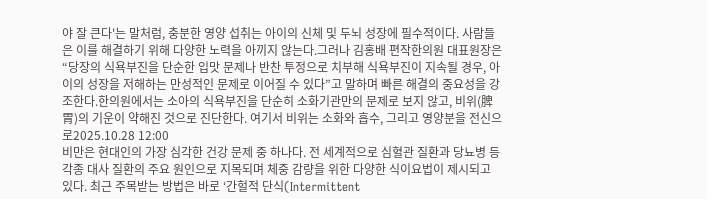야 잘 큰다'는 말처럼, 충분한 영양 섭취는 아이의 신체 및 두뇌 성장에 필수적이다. 사람들은 이를 해결하기 위해 다양한 노력을 아끼지 않는다.그러나 김홍배 편작한의원 대표원장은 “당장의 식욕부진을 단순한 입맛 문제나 반찬 투정으로 치부해 식욕부진이 지속될 경우, 아이의 성장을 저해하는 만성적인 문제로 이어질 수 있다”고 말하며 빠른 해결의 중요성을 강조한다.한의원에서는 소아의 식욕부진을 단순히 소화기관만의 문제로 보지 않고, 비위(脾胃)의 기운이 약해진 것으로 진단한다. 여기서 비위는 소화와 흡수, 그리고 영양분을 전신으로2025.10.28 12:00
비만은 현대인의 가장 심각한 건강 문제 중 하나다. 전 세계적으로 심혈관 질환과 당뇨병 등 각종 대사 질환의 주요 원인으로 지목되며 체중 감량을 위한 다양한 식이요법이 제시되고 있다. 최근 주목받는 방법은 바로 ‘간헐적 단식(Intermittent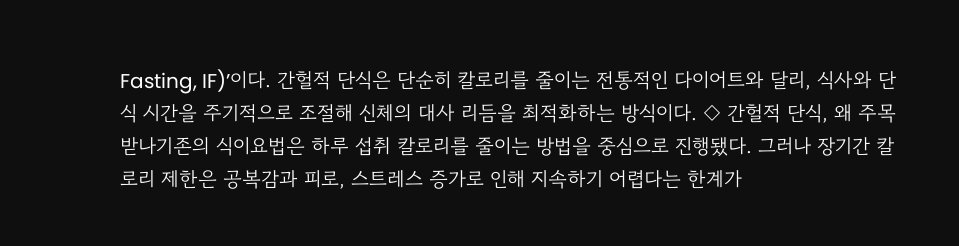Fasting, IF)’이다. 간헐적 단식은 단순히 칼로리를 줄이는 전통적인 다이어트와 달리, 식사와 단식 시간을 주기적으로 조절해 신체의 대사 리듬을 최적화하는 방식이다. ◇ 간헐적 단식, 왜 주목받나기존의 식이요법은 하루 섭취 칼로리를 줄이는 방법을 중심으로 진행됐다. 그러나 장기간 칼로리 제한은 공복감과 피로, 스트레스 증가로 인해 지속하기 어렵다는 한계가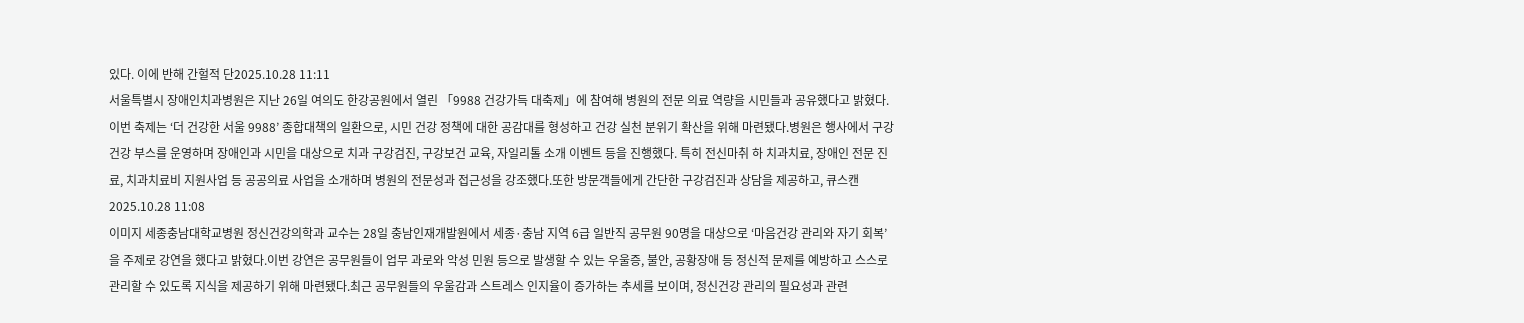있다. 이에 반해 간헐적 단2025.10.28 11:11
서울특별시 장애인치과병원은 지난 26일 여의도 한강공원에서 열린 「9988 건강가득 대축제」에 참여해 병원의 전문 의료 역량을 시민들과 공유했다고 밝혔다.이번 축제는 ‘더 건강한 서울 9988’ 종합대책의 일환으로, 시민 건강 정책에 대한 공감대를 형성하고 건강 실천 분위기 확산을 위해 마련됐다.병원은 행사에서 구강건강 부스를 운영하며 장애인과 시민을 대상으로 치과 구강검진, 구강보건 교육, 자일리톨 소개 이벤트 등을 진행했다. 특히 전신마취 하 치과치료, 장애인 전문 진료, 치과치료비 지원사업 등 공공의료 사업을 소개하며 병원의 전문성과 접근성을 강조했다.또한 방문객들에게 간단한 구강검진과 상담을 제공하고, 큐스캔2025.10.28 11:08
이미지 세종충남대학교병원 정신건강의학과 교수는 28일 충남인재개발원에서 세종·충남 지역 6급 일반직 공무원 90명을 대상으로 ‘마음건강 관리와 자기 회복’을 주제로 강연을 했다고 밝혔다.이번 강연은 공무원들이 업무 과로와 악성 민원 등으로 발생할 수 있는 우울증, 불안, 공황장애 등 정신적 문제를 예방하고 스스로 관리할 수 있도록 지식을 제공하기 위해 마련됐다.최근 공무원들의 우울감과 스트레스 인지율이 증가하는 추세를 보이며, 정신건강 관리의 필요성과 관련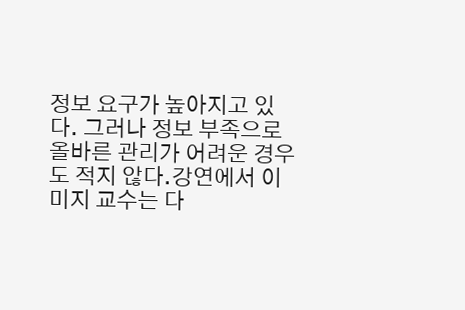정보 요구가 높아지고 있다. 그러나 정보 부족으로 올바른 관리가 어려운 경우도 적지 않다.강연에서 이미지 교수는 다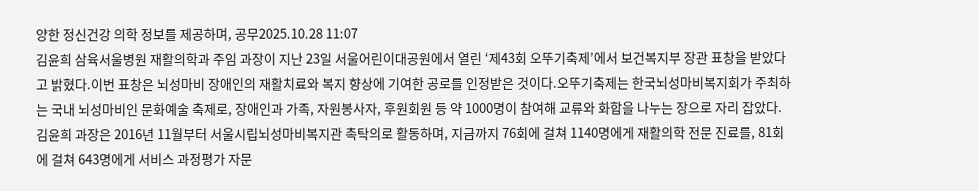양한 정신건강 의학 정보를 제공하며, 공무2025.10.28 11:07
김윤희 삼육서울병원 재활의학과 주임 과장이 지난 23일 서울어린이대공원에서 열린 ‘제43회 오뚜기축제’에서 보건복지부 장관 표창을 받았다고 밝혔다.이번 표창은 뇌성마비 장애인의 재활치료와 복지 향상에 기여한 공로를 인정받은 것이다.오뚜기축제는 한국뇌성마비복지회가 주최하는 국내 뇌성마비인 문화예술 축제로, 장애인과 가족, 자원봉사자, 후원회원 등 약 1000명이 참여해 교류와 화합을 나누는 장으로 자리 잡았다.김윤희 과장은 2016년 11월부터 서울시립뇌성마비복지관 촉탁의로 활동하며, 지금까지 76회에 걸쳐 1140명에게 재활의학 전문 진료를, 81회에 걸쳐 643명에게 서비스 과정평가 자문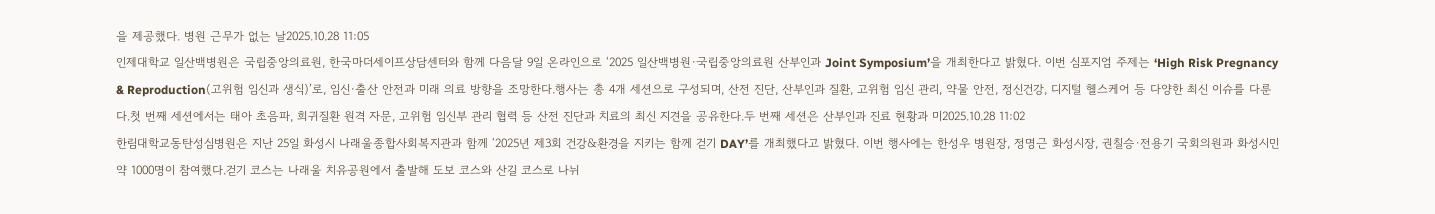을 제공했다. 병원 근무가 없는 날2025.10.28 11:05
인제대학교 일산백병원은 국립중앙의료원, 한국마더세이프상담센터와 함께 다음달 9일 온라인으로 ‘2025 일산백병원·국립중앙의료원 산부인과 Joint Symposium’을 개최한다고 밝혔다. 이번 심포지엄 주제는 ‘High Risk Pregnancy & Reproduction(고위험 임신과 생식)’로, 임신·출산 안전과 미래 의료 방향을 조망한다.행사는 총 4개 세션으로 구성되며, 산전 진단, 산부인과 질환, 고위험 임신 관리, 약물 안전, 정신건강, 디지털 헬스케어 등 다양한 최신 이슈를 다룬다.첫 번째 세션에서는 태아 초음파, 희귀질환 원격 자문, 고위험 임신부 관리 협력 등 산전 진단과 치료의 최신 지견을 공유한다.두 번째 세션은 산부인과 진료 현황과 미2025.10.28 11:02
한림대학교동탄성심병원은 지난 25일 화성시 나래울종합사회복지관과 함께 ‘2025년 제3회 건강&환경을 지키는 함께 걷기 DAY’를 개최했다고 밝혔다. 이번 행사에는 한성우 병원장, 정명근 화성시장, 권칠승·전용기 국회의원과 화성시민 약 1000명이 참여했다.걷기 코스는 나래울 치유공원에서 출발해 도보 코스와 산길 코스로 나뉘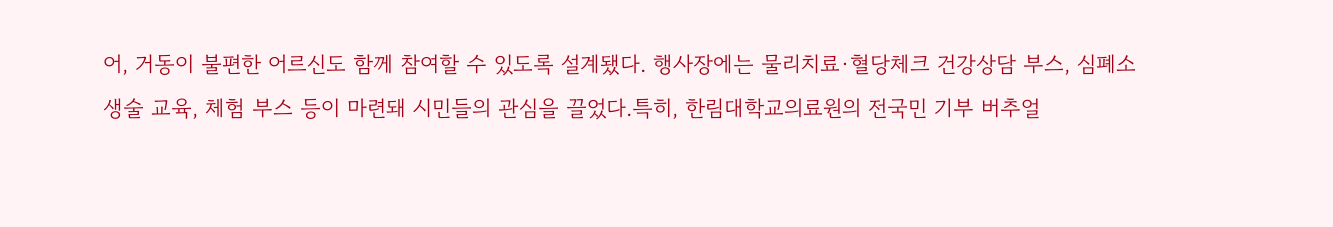어, 거동이 불편한 어르신도 함께 참여할 수 있도록 설계됐다. 행사장에는 물리치료·혈당체크 건강상담 부스, 심폐소생술 교육, 체험 부스 등이 마련돼 시민들의 관심을 끌었다.특히, 한림대학교의료원의 전국민 기부 버추얼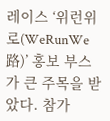레이스 ‘위런위로(WeRunWe路)’ 홍보 부스가 큰 주목을 받았다. 참가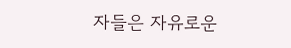자들은 자유로운